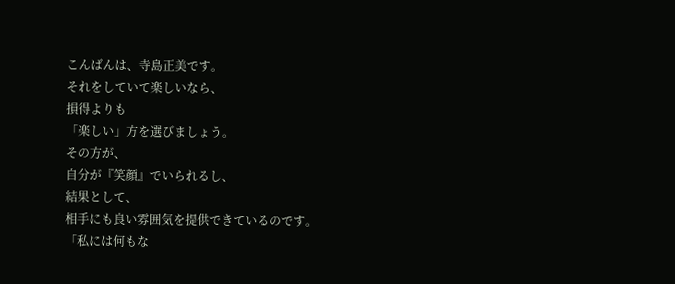こんばんは、寺島正美です。
それをしていて楽しいなら、
損得よりも
「楽しい」方を選びましょう。
その方が、
自分が『笑顔』でいられるし、
結果として、
相手にも良い雰囲気を提供できているのです。
「私には何もな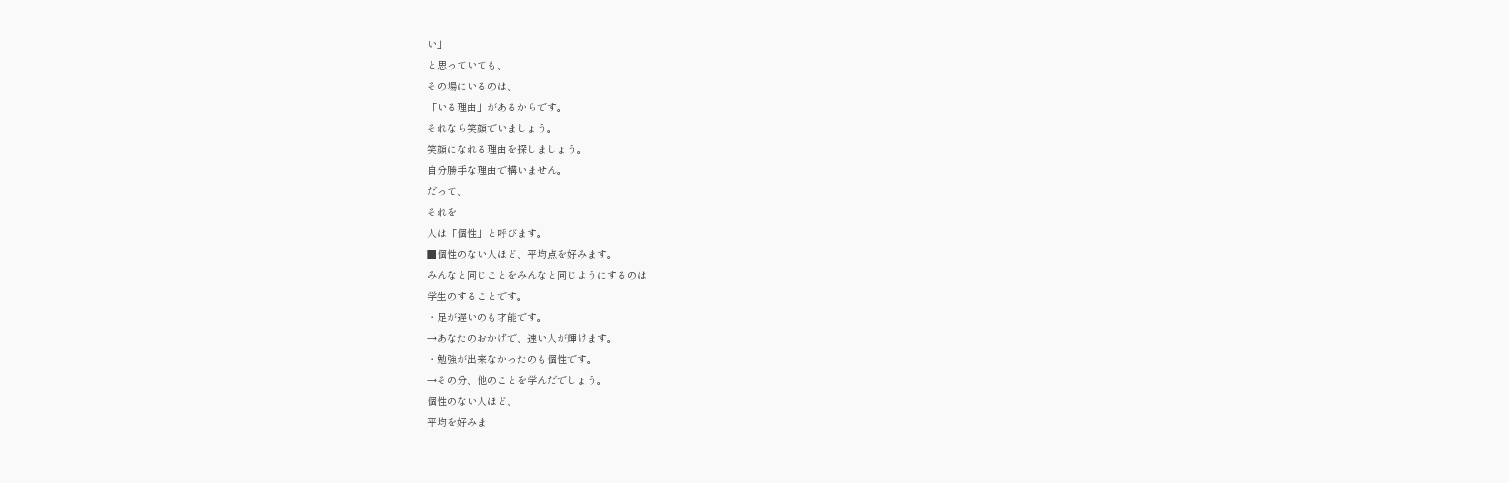い」
と思っていても、
その場にいるのは、
「いる理由」があるからです。
それなら笑顔でいましょう。
笑顔になれる理由を探しましょう。
自分勝手な理由で構いません。
だって、
それを
人は「個性」と呼びます。
■個性のない人ほど、平均点を好みます。
みんなと同じことをみんなと同じようにするのは
学生のすることです。
・足が遅いのも才能です。
→あなたのおかげで、速い人が輝けます。
・勉強が出来なかったのも個性です。
→その分、他のことを学んだでしょう。
個性のない人ほど、
平均を好みま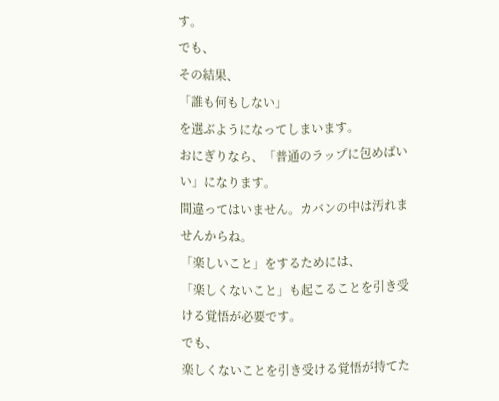す。
でも、
その結果、
「誰も何もしない」
を選ぶようになってしまいます。
おにぎりなら、「普通のラップに包めばいい」になります。
間違ってはいません。カバンの中は汚れませんからね。
「楽しいこと」をするためには、
「楽しくないこと」も起こることを引き受ける覚悟が必要です。
でも、
楽しくないことを引き受ける覚悟が持てた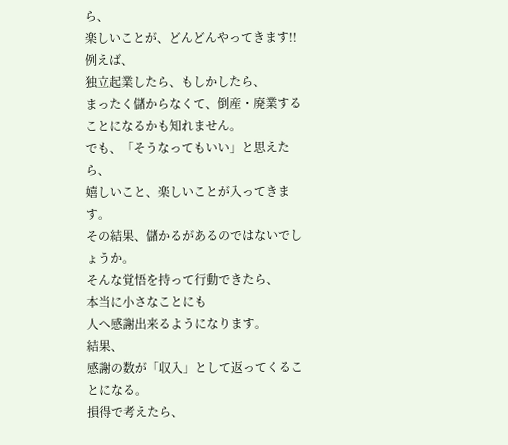ら、
楽しいことが、どんどんやってきます!!
例えば、
独立起業したら、もしかしたら、
まったく儲からなくて、倒産・廃業することになるかも知れません。
でも、「そうなってもいい」と思えたら、
嬉しいこと、楽しいことが入ってきます。
その結果、儲かるがあるのではないでしょうか。
そんな覚悟を持って行動できたら、
本当に小さなことにも
人へ感謝出来るようになります。
結果、
感謝の数が「収入」として返ってくることになる。
損得で考えたら、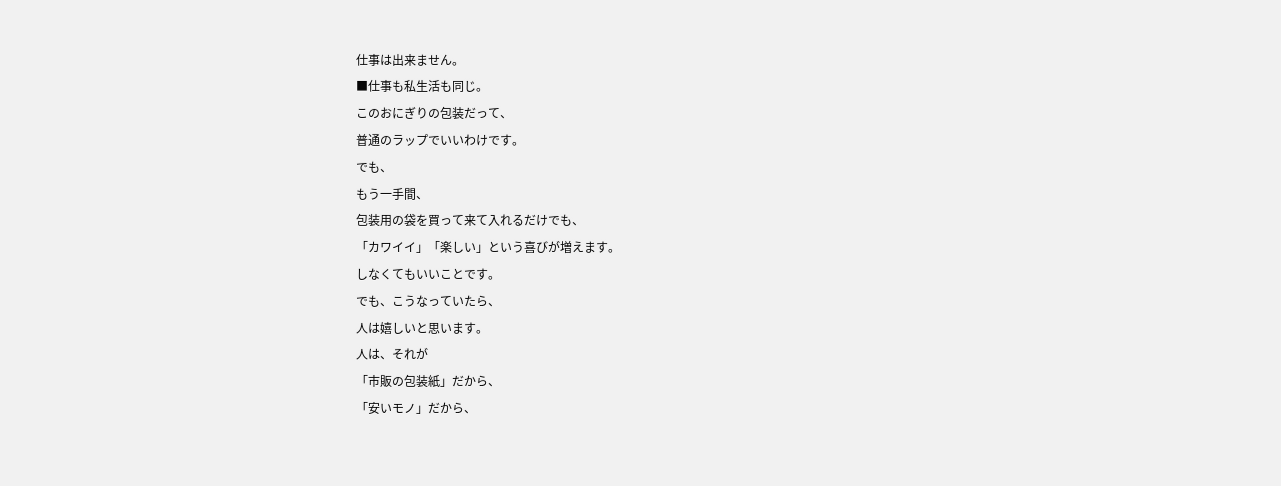仕事は出来ません。
■仕事も私生活も同じ。
このおにぎりの包装だって、
普通のラップでいいわけです。
でも、
もう一手間、
包装用の袋を買って来て入れるだけでも、
「カワイイ」「楽しい」という喜びが増えます。
しなくてもいいことです。
でも、こうなっていたら、
人は嬉しいと思います。
人は、それが
「市販の包装紙」だから、
「安いモノ」だから、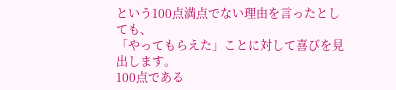という100点満点でない理由を言ったとしても、
「やってもらえた」ことに対して喜びを見出します。
100点である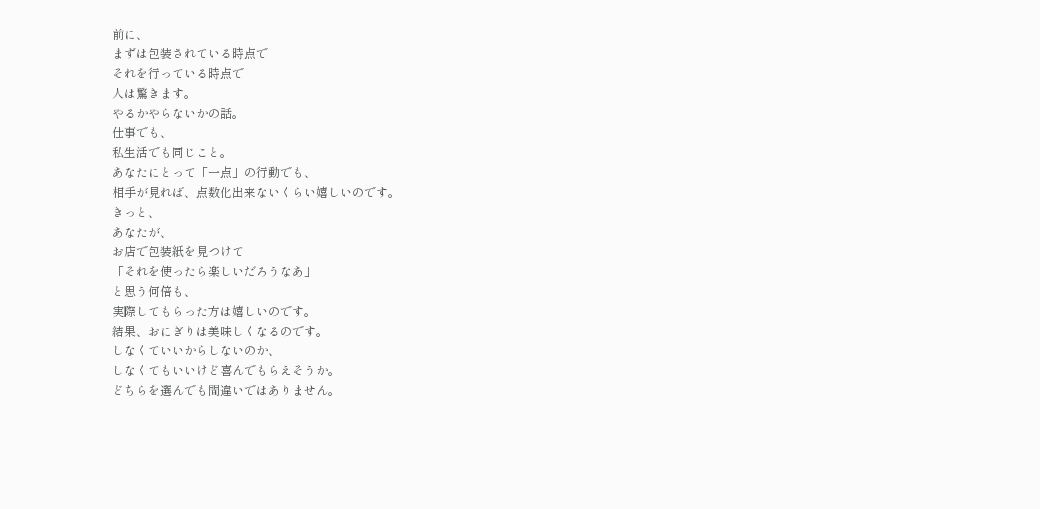前に、
まずは包装されている時点で
それを行っている時点で
人は驚きます。
やるかやらないかの話。
仕事でも、
私生活でも同じこと。
あなたにとって「一点」の行動でも、
相手が見れば、点数化出来ないくらい嬉しいのです。
きっと、
あなたが、
お店で包装紙を見つけて
「それを使ったら楽しいだろうなあ」
と思う何倍も、
実際してもらった方は嬉しいのです。
結果、おにぎりは美味しくなるのです。
しなくていいからしないのか、
しなくてもいいけど喜んでもらえそうか。
どちらを選んでも間違いではありません。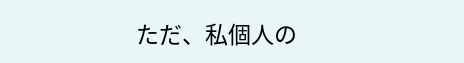ただ、私個人の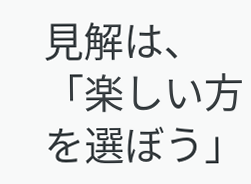見解は、
「楽しい方を選ぼう」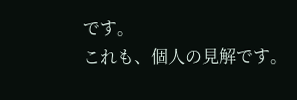です。
これも、個人の見解です。